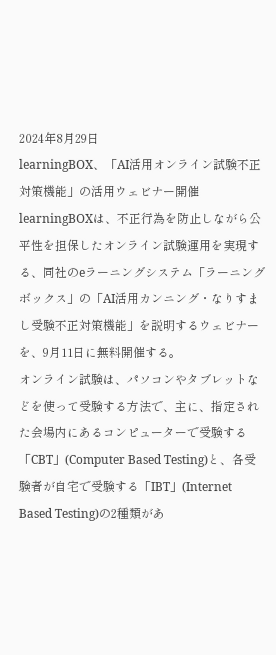2024年8月29日
learningBOX、「AI活用オンライン試験不正対策機能」の活用ウェビナー開催
learningBOXは、不正行為を防止しながら公平性を担保したオンライン試験運用を実現する、同社のeラーニングシステム「ラーニングボックス」の「AI活用カンニング・なりすまし受験不正対策機能」を説明するウェビナーを、9月11日に無料開催する。
オンライン試験は、パソコンやタブレットなどを使って受験する方法で、主に、指定された会場内にあるコンピューターで受験する「CBT」(Computer Based Testing)と、各受験者が自宅で受験する「IBT」(Internet Based Testing)の2種類があ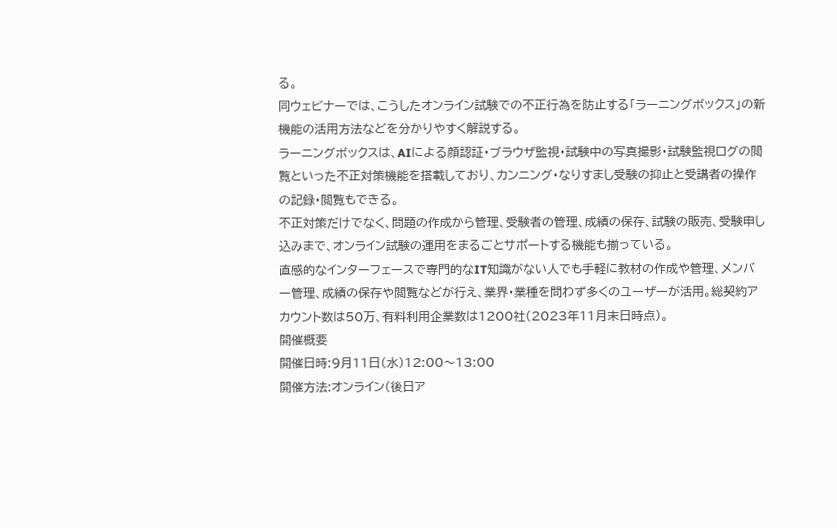る。
同ウェビナーでは、こうしたオンライン試験での不正行為を防止する「ラーニングボックス」の新機能の活用方法などを分かりやすく解説する。
ラーニングボックスは、AIによる顔認証・ブラウザ監視・試験中の写真撮影・試験監視ログの閲覧といった不正対策機能を搭載しており、カンニング・なりすまし受験の抑止と受講者の操作の記録・閲覧もできる。
不正対策だけでなく、問題の作成から管理、受験者の管理、成績の保存、試験の販売、受験申し込みまで、オンライン試験の運用をまるごとサポートする機能も揃っている。
直感的なインターフェースで専門的なIT知識がない人でも手軽に教材の作成や管理、メンバー管理、成績の保存や閲覧などが行え、業界・業種を問わず多くのユーザーが活用。総契約アカウント数は50万、有料利用企業数は1200社(2023年11月末日時点)。
開催概要
開催日時:9月11日(水)12:00〜13:00
開催方法:オンライン(後日ア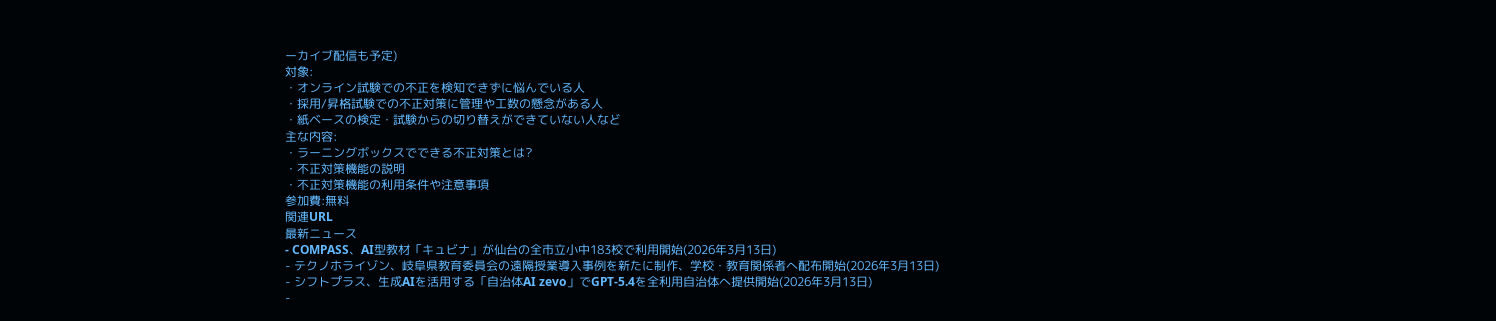ーカイブ配信も予定)
対象:
・オンライン試験での不正を検知できずに悩んでいる人
・採用/昇格試験での不正対策に管理や工数の懸念がある人
・紙ベースの検定・試験からの切り替えができていない人など
主な内容:
・ラーニングボックスでできる不正対策とは?
・不正対策機能の説明
・不正対策機能の利用条件や注意事項
参加費:無料
関連URL
最新ニュース
- COMPASS、AI型教材「キュビナ」が仙台の全市立小中183校で利用開始(2026年3月13日)
- テクノホライゾン、岐阜県教育委員会の遠隔授業導入事例を新たに制作、学校・教育関係者へ配布開始(2026年3月13日)
- シフトプラス、生成AIを活用する「自治体AI zevo」でGPT-5.4を全利用自治体へ提供開始(2026年3月13日)
-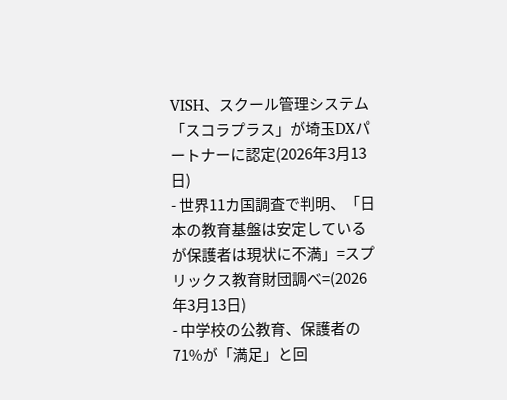VISH、スクール管理システム「スコラプラス」が埼玉DXパートナーに認定(2026年3月13日)
- 世界11カ国調査で判明、「日本の教育基盤は安定しているが保護者は現状に不満」=スプリックス教育財団調べ=(2026年3月13日)
- 中学校の公教育、保護者の71%が「満足」と回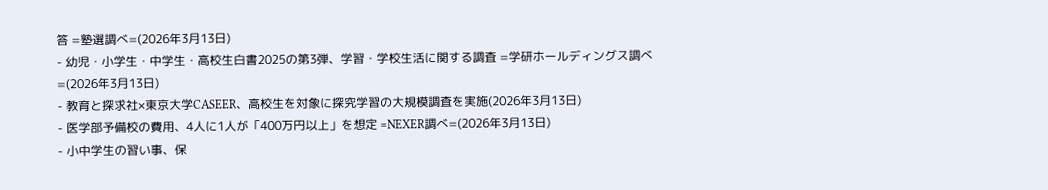答 =塾選調べ=(2026年3月13日)
- 幼児・小学生・中学生・高校生白書2025の第3弾、学習・学校生活に関する調査 =学研ホールディングス調べ=(2026年3月13日)
- 教育と探求社×東京大学CASEER、高校生を対象に探究学習の大規模調査を実施(2026年3月13日)
- 医学部予備校の費用、4人に1人が「400万円以上」を想定 =NEXER調べ=(2026年3月13日)
- 小中学生の習い事、保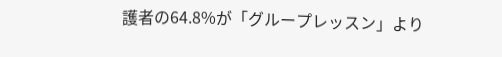護者の64.8%が「グループレッスン」より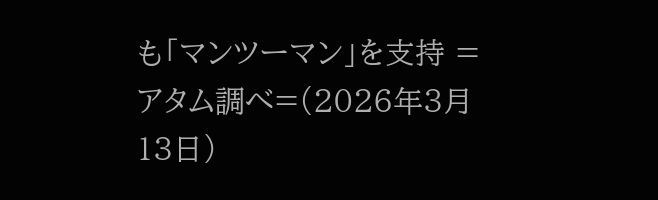も「マンツーマン」を支持 =アタム調べ=(2026年3月13日)